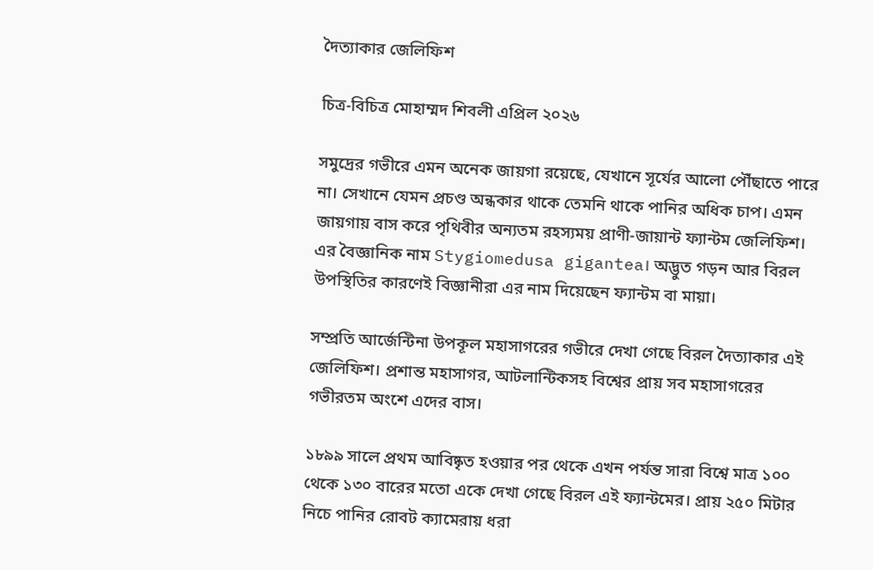দৈত্যাকার জেলিফিশ

চিত্র-বিচিত্র মোহাম্মদ শিবলী এপ্রিল ২০২৬

সমুদ্রের গভীরে এমন অনেক জায়গা রয়েছে, যেখানে সূর্যের আলো পৌঁছাতে পারে না। সেখানে যেমন প্রচণ্ড অন্ধকার থাকে তেমনি থাকে পানির অধিক চাপ। এমন জায়গায় বাস করে পৃথিবীর অন্যতম রহস্যময় প্রাণী-জায়ান্ট ফ্যান্টম জেলিফিশ। এর বৈজ্ঞানিক নাম Stygiomedusa gigantea। অদ্ভুত গড়ন আর বিরল উপস্থিতির কারণেই বিজ্ঞানীরা এর নাম দিয়েছেন ফ্যান্টম বা মায়া।

সম্প্রতি আর্জেন্টিনা উপকূল মহাসাগরের গভীরে দেখা গেছে বিরল দৈত্যাকার এই জেলিফিশ। প্রশান্ত মহাসাগর, আটলান্টিকসহ বিশ্বের প্রায় সব মহাসাগরের গভীরতম অংশে এদের বাস।

১৮৯৯ সালে প্রথম আবিষ্কৃত হওয়ার পর থেকে এখন পর্যন্ত সারা বিশ্বে মাত্র ১০০ থেকে ১৩০ বারের মতো একে দেখা গেছে বিরল এই ফ্যান্টমের। প্রায় ২৫০ মিটার নিচে পানির রোবট ক্যামেরায় ধরা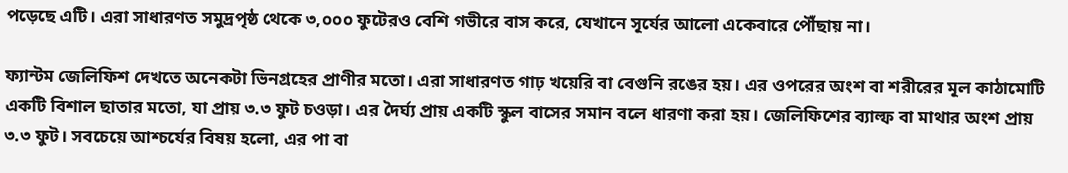পড়েছে এটি। এরা সাধারণত সমুদ্রপৃষ্ঠ থেকে ৩,০০০ ফুটেরও বেশি গভীরে বাস করে, যেখানে সূর্যের আলো একেবারে পৌঁছায় না।

ফ্যান্টম জেলিফিশ দেখতে অনেকটা ভিনগ্রহের প্রাণীর মতো। এরা সাধারণত গাঢ় খয়েরি বা বেগুনি রঙের হয়। এর ওপরের অংশ বা শরীরের মূল কাঠামোটি একটি বিশাল ছাতার মতো, যা প্রায় ৩.৩ ফুট চওড়া। এর দৈর্ঘ্য প্রায় একটি স্কুল বাসের সমান বলে ধারণা করা হয়। জেলিফিশের ব্যাল্ফ বা মাথার অংশ প্রায় ৩.৩ ফুট। সবচেয়ে আশ্চর্যের বিষয় হলো, এর পা বা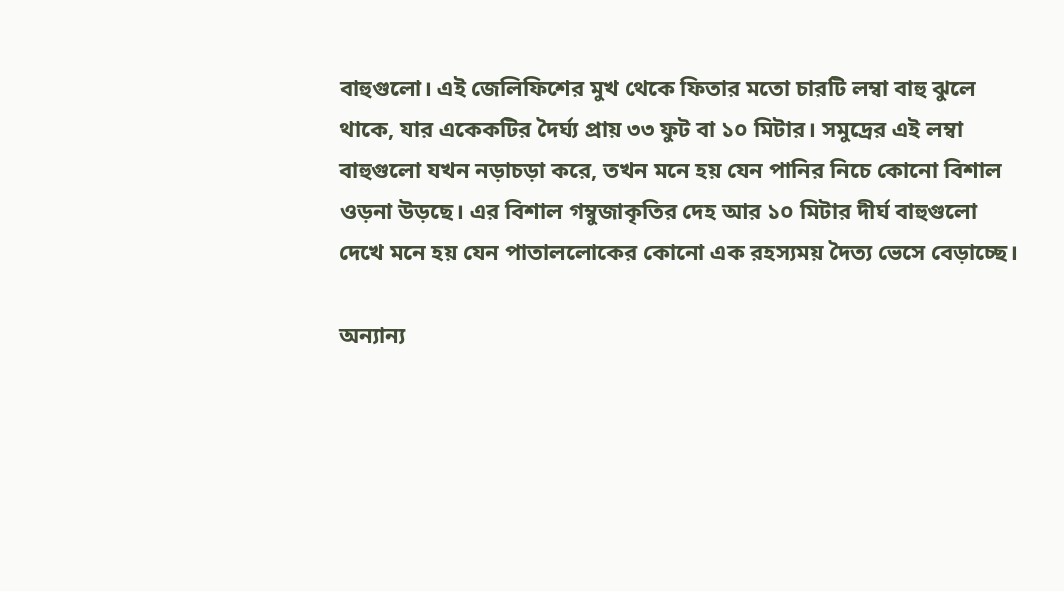বাহুগুলো। এই জেলিফিশের মুখ থেকে ফিতার মতো চারটি লম্বা বাহু ঝুলে থাকে, যার একেকটির দৈর্ঘ্য প্রায় ৩৩ ফুট বা ১০ মিটার। সমুদ্রের এই লম্বা বাহুগুলো যখন নড়াচড়া করে, তখন মনে হয় যেন পানির নিচে কোনো বিশাল ওড়না উড়ছে। এর বিশাল গম্বুজাকৃতির দেহ আর ১০ মিটার দীর্ঘ বাহুগুলো দেখে মনে হয় যেন পাতাললোকের কোনো এক রহস্যময় দৈত্য ভেসে বেড়াচ্ছে।

অন্যান্য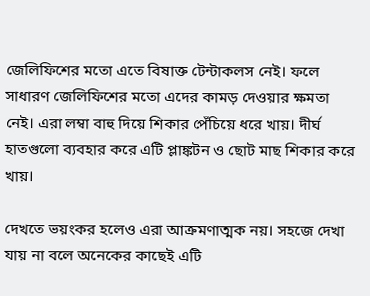জেলিফিশের মতো এতে বিষাক্ত টেন্টাকলস নেই। ফলে সাধারণ জেলিফিশের মতো এদের কামড় দেওয়ার ক্ষমতা নেই। এরা লম্বা বাহু দিয়ে শিকার পেঁচিয়ে ধরে খায়। দীর্ঘ হাতগুলো ব্যবহার করে এটি প্লাঙ্কটন ও ছোট মাছ শিকার করে খায়।

দেখতে ভয়ংকর হলেও এরা আক্রমণাত্মক নয়। সহজে দেখা যায় না বলে অনেকের কাছেই এটি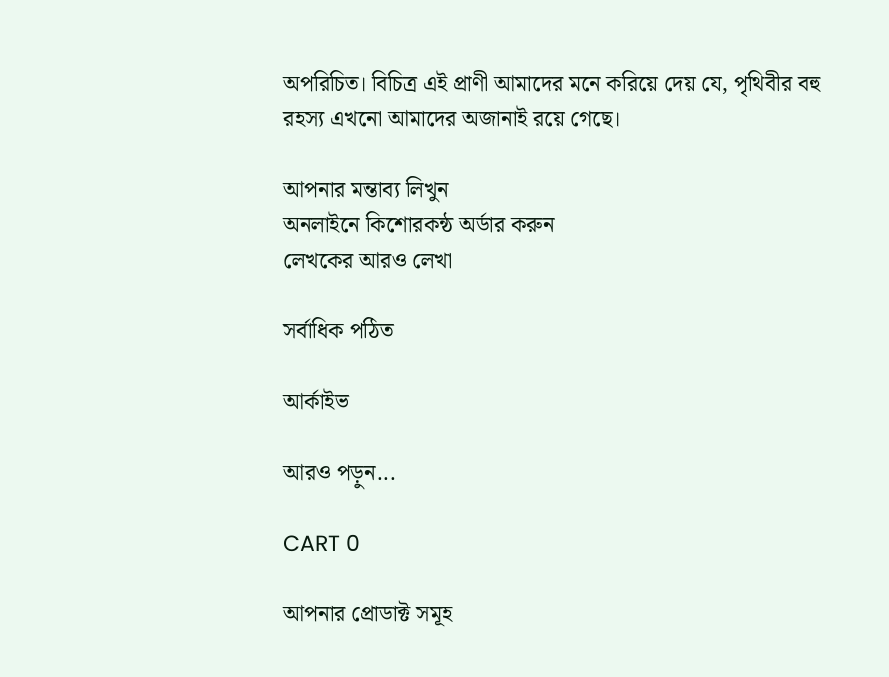অপরিচিত। বিচিত্র এই প্রাণী আমাদের মনে করিয়ে দেয় যে, পৃথিবীর বহু রহস্য এখনো আমাদের অজানাই রয়ে গেছে।

আপনার মন্তাব্য লিখুন
অনলাইনে কিশোরকন্ঠ অর্ডার করুন
লেখকের আরও লেখা

সর্বাধিক পঠিত

আর্কাইভ

আরও পড়ুন...

CART 0

আপনার প্রোডাক্ট সমূহ